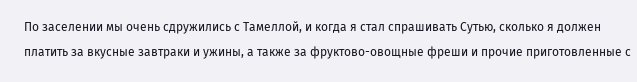По заселении мы очень сдружились с Тамеллой, и когда я стал спрашивать Сутью, сколько я должен платить за вкусные завтраки и ужины, а также за фруктово-овощные фреши и прочие приготовленные с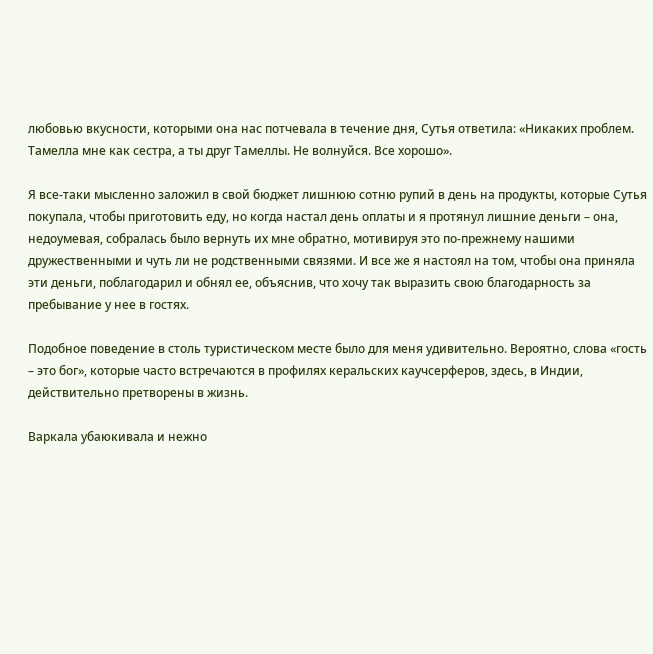любовью вкусности, которыми она нас потчевала в течение дня, Сутья ответила: «Никаких проблем. Тамелла мне как сестра, а ты друг Тамеллы. Не волнуйся. Все хорошо».

Я все-таки мысленно заложил в свой бюджет лишнюю сотню рупий в день на продукты, которые Сутья покупала, чтобы приготовить еду, но когда настал день оплаты и я протянул лишние деньги – она, недоумевая, собралась было вернуть их мне обратно, мотивируя это по-прежнему нашими дружественными и чуть ли не родственными связями. И все же я настоял на том, чтобы она приняла эти деньги, поблагодарил и обнял ее, объяснив, что хочу так выразить свою благодарность за пребывание у нее в гостях.

Подобное поведение в столь туристическом месте было для меня удивительно. Вероятно, слова «гость – это бог», которые часто встречаются в профилях керальских каучсерферов, здесь, в Индии, действительно претворены в жизнь.

Варкала убаюкивала и нежно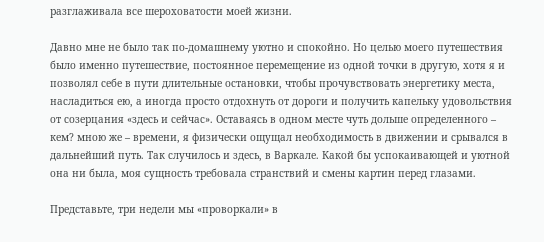разглаживала все шероховатости моей жизни.

Давно мне не было так по-домашнему уютно и спокойно. Но целью моего путешествия было именно путешествие, постоянное перемещение из одной точки в другую, хотя я и позволял себе в пути длительные остановки, чтобы прочувствовать энергетику места, насладиться ею, а иногда просто отдохнуть от дороги и получить капельку удовольствия от созерцания «здесь и сейчас». Оставаясь в одном месте чуть дольше определенного – кем? мною же – времени, я физически ощущал необходимость в движении и срывался в дальнейший путь. Так случилось и здесь, в Варкале. Какой бы успокаивающей и уютной она ни была, моя сущность требовала странствий и смены картин перед глазами.

Представьте, три недели мы «проворкали» в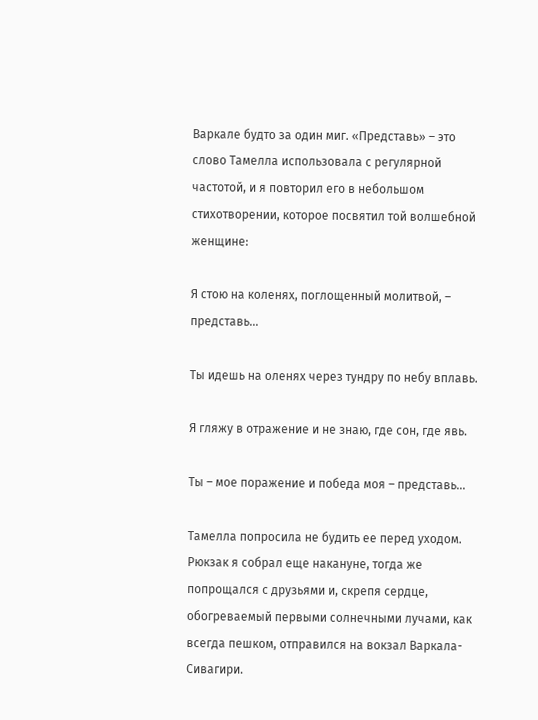Варкале будто за один миг. «Представь» – это слово Тамелла использовала с регулярной частотой, и я повторил его в небольшом стихотворении, которое посвятил той волшебной женщине:

Я стою на коленях, поглощенный молитвой, – представь...

Ты идешь на оленях через тундру по небу вплавь.

Я гляжу в отражение и не знаю, где сон, где явь.

Ты – мое поражение и победа моя – представь...

Тамелла попросила не будить ее перед уходом. Рюкзак я собрал еще накануне, тогда же попрощался с друзьями и, скрепя сердце, обогреваемый первыми солнечными лучами, как всегда пешком, отправился на вокзал Варкала-Сивагири.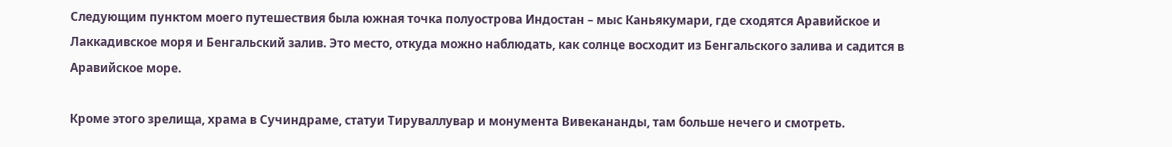Следующим пунктом моего путешествия была южная точка полуострова Индостан – мыс Каньякумари, где сходятся Аравийское и Лаккадивское моря и Бенгальский залив. Это место, откуда можно наблюдать, как солнце восходит из Бенгальского залива и садится в Аравийское море.

Кроме этого зрелища, храма в Сучиндраме, статуи Тируваллувар и монумента Вивекананды, там больше нечего и смотреть.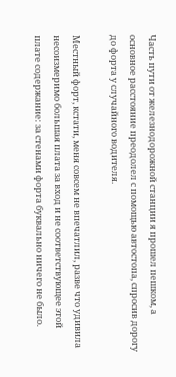Часть пути от железнодорожной станции я прошел пешком, а основное расстояние преодолел с помощью автостопа, спросив дорогу до форта у случайного водителя.

Местный форт, кстати, меня совсем не впечатлил, разве что удивила несоизмеримо большая плата за вход и не соответствующее этой плате содержание: за стенами форта буквально ничего не было.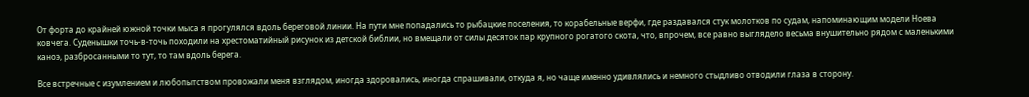От форта до крайней южной точки мыса я прогулялся вдоль береговой линии. На пути мне попадались то рыбацкие поселения, то корабельные верфи, где раздавался стук молотков по судам, напоминающим модели Ноева ковчега. Суденышки точь-в-точь походили на хрестоматийный рисунок из детской библии, но вмещали от силы десяток пар крупного рогатого скота, что, впрочем, все равно выглядело весьма внушительно рядом с маленькими каноэ, разбросанными то тут, то там вдоль берега.

Все встречные с изумлением и любопытством провожали меня взглядом, иногда здоровались, иногда спрашивали, откуда я, но чаще именно удивлялись и немного стыдливо отводили глаза в сторону.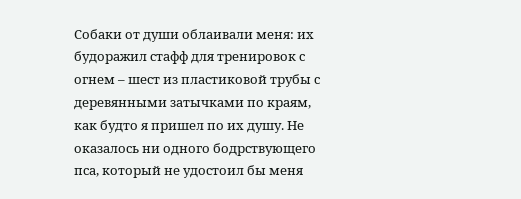Собаки от души облаивали меня: их будоражил стафф для тренировок с огнем – шест из пластиковой трубы с деревянными затычками по краям, как будто я пришел по их душу. Не оказалось ни одного бодрствующего пса, который не удостоил бы меня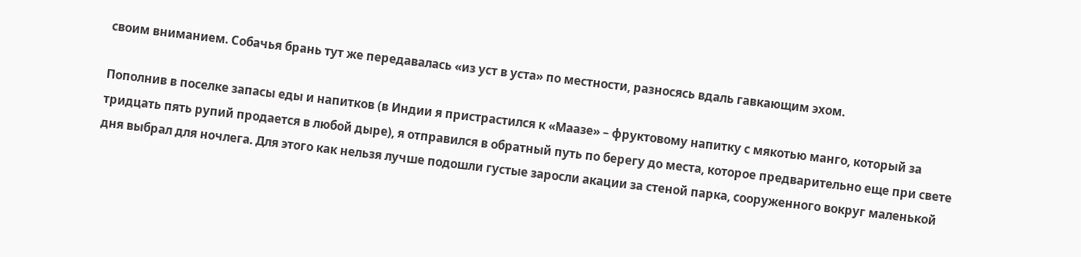своим вниманием. Собачья брань тут же передавалась «из уст в уста» по местности, разносясь вдаль гавкающим эхом.

Пополнив в поселке запасы еды и напитков (в Индии я пристрастился к «Маазе» – фруктовому напитку с мякотью манго, который за тридцать пять рупий продается в любой дыре), я отправился в обратный путь по берегу до места, которое предварительно еще при свете дня выбрал для ночлега. Для этого как нельзя лучше подошли густые заросли акации за стеной парка, сооруженного вокруг маленькой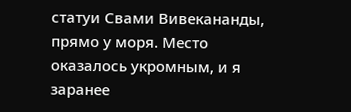статуи Свами Вивекананды, прямо у моря. Место оказалось укромным, и я заранее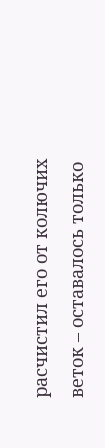расчистил его от колючих веток – оставалось только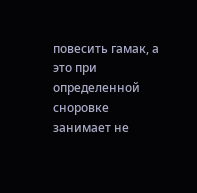повесить гамак, а это при определенной сноровке занимает не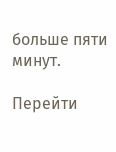больше пяти минут.

Перейти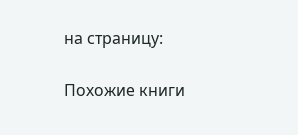на страницу:

Похожие книги